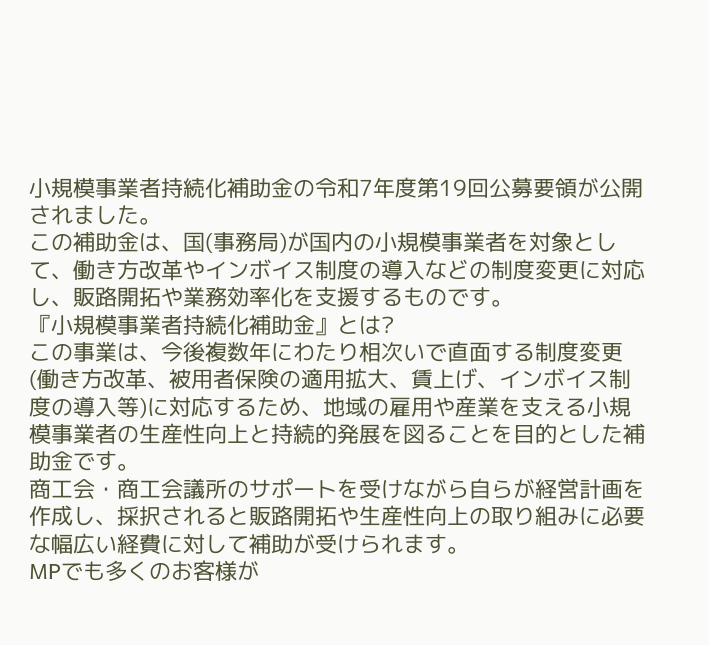小規模事業者持続化補助金の令和7年度第19回公募要領が公開されました。
この補助金は、国(事務局)が国内の小規模事業者を対象として、働き方改革やインボイス制度の導入などの制度変更に対応し、販路開拓や業務効率化を支援するものです。
『小規模事業者持続化補助金』とは?
この事業は、今後複数年にわたり相次いで直面する制度変更(働き方改革、被用者保険の適用拡大、賃上げ、インボイス制度の導入等)に対応するため、地域の雇用や産業を支える小規模事業者の生産性向上と持続的発展を図ることを目的とした補助金です。
商工会・商工会議所のサポートを受けながら自らが経営計画を作成し、採択されると販路開拓や生産性向上の取り組みに必要な幅広い経費に対して補助が受けられます。
MPでも多くのお客様が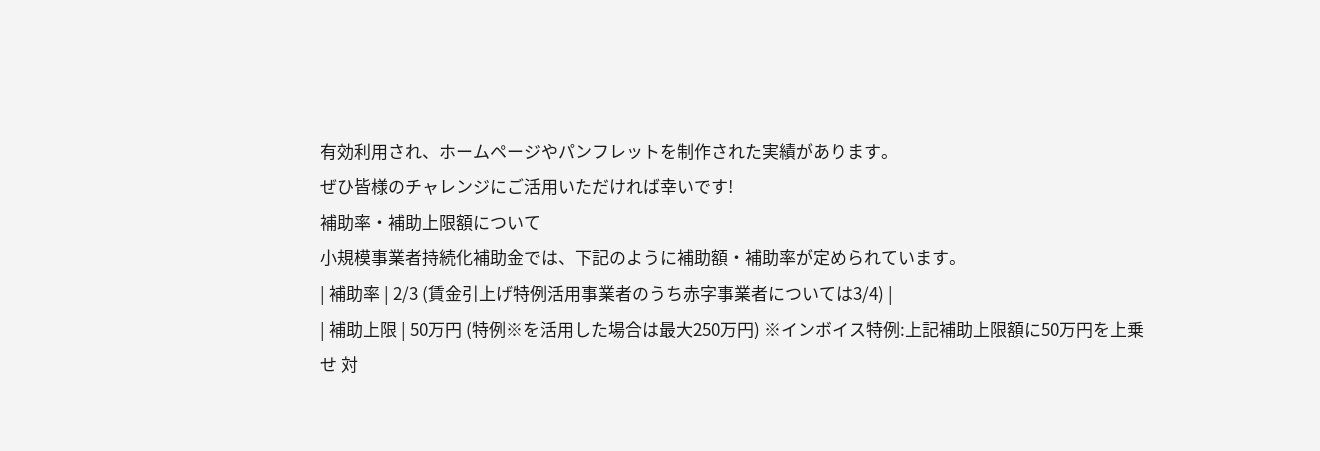有効利用され、ホームページやパンフレットを制作された実績があります。
ぜひ皆様のチャレンジにご活用いただければ幸いです!
補助率・補助上限額について
小規模事業者持続化補助金では、下記のように補助額・補助率が定められています。
| 補助率 | 2/3 (賃金引上げ特例活用事業者のうち赤字事業者については3/4) |
| 補助上限 | 50万円 (特例※を活用した場合は最大250万円) ※インボイス特例:上記補助上限額に50万円を上乗せ 対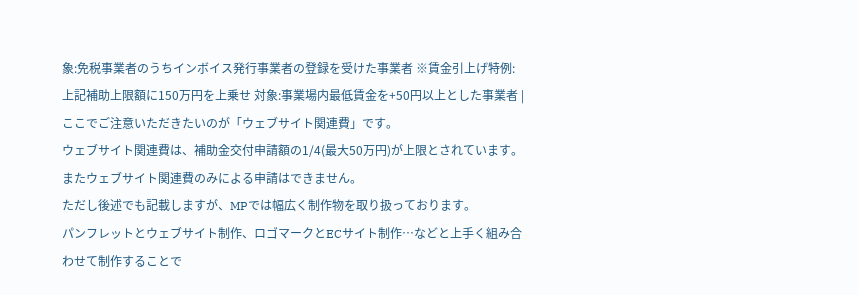象:免税事業者のうちインボイス発行事業者の登録を受けた事業者 ※賃金引上げ特例:上記補助上限額に150万円を上乗せ 対象:事業場内最低賃金を+50円以上とした事業者 |
ここでご注意いただきたいのが「ウェブサイト関連費」です。
ウェブサイト関連費は、補助金交付申請額の1/4(最大50万円)が上限とされています。
またウェブサイト関連費のみによる申請はできません。
ただし後述でも記載しますが、MPでは幅広く制作物を取り扱っております。
パンフレットとウェブサイト制作、ロゴマークとECサイト制作…などと上手く組み合わせて制作することで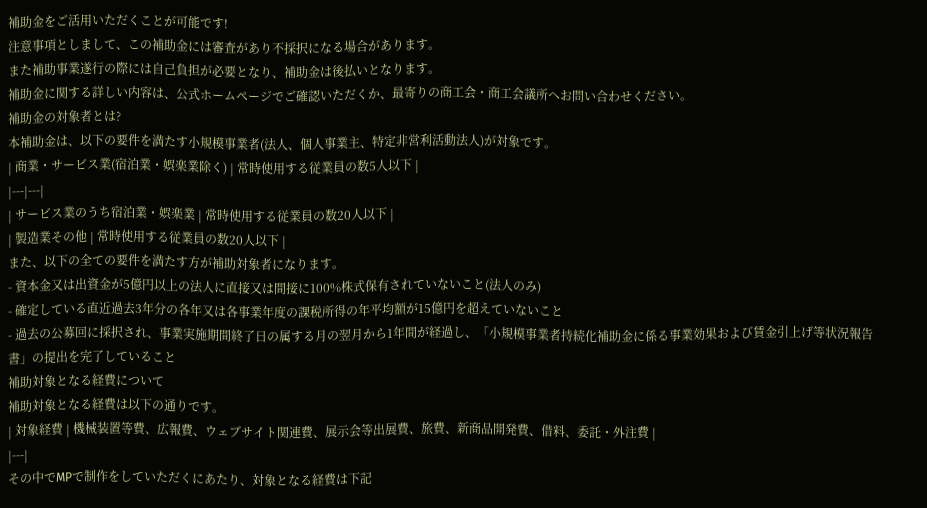補助金をご活用いただくことが可能です!
注意事項としまして、この補助金には審査があり不採択になる場合があります。
また補助事業遂行の際には自己負担が必要となり、補助金は後払いとなります。
補助金に関する詳しい内容は、公式ホームページでご確認いただくか、最寄りの商工会・商工会議所へお問い合わせください。
補助金の対象者とは?
本補助金は、以下の要件を満たす小規模事業者(法人、個人事業主、特定非営利活動法人)が対象です。
| 商業・サービス業(宿泊業・娯楽業除く) | 常時使用する従業員の数5人以下 |
|---|---|
| サービス業のうち宿泊業・娯楽業 | 常時使用する従業員の数20人以下 |
| 製造業その他 | 常時使用する従業員の数20人以下 |
また、以下の全ての要件を満たす方が補助対象者になります。
- 資本金又は出資金が5億円以上の法人に直接又は間接に100%株式保有されていないこと(法人のみ)
- 確定している直近過去3年分の各年又は各事業年度の課税所得の年平均額が15億円を超えていないこと
- 過去の公募回に採択され、事業実施期間終了日の属する月の翌月から1年間が経過し、「小規模事業者持続化補助金に係る事業効果および賃金引上げ等状況報告書」の提出を完了していること
補助対象となる経費について
補助対象となる経費は以下の通りです。
| 対象経費 | 機械装置等費、広報費、ウェブサイト関連費、展示会等出展費、旅費、新商品開発費、借料、委託・外注費 |
|---|
その中でMPで制作をしていただくにあたり、対象となる経費は下記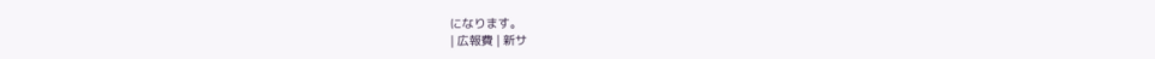になります。
| 広報費 | 新サ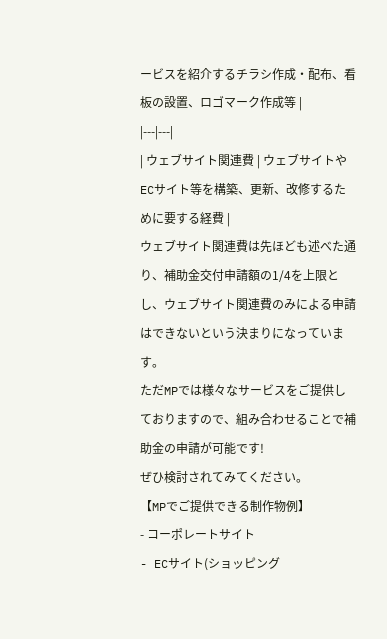ービスを紹介するチラシ作成・配布、看板の設置、ロゴマーク作成等 |
|---|---|
| ウェブサイト関連費 | ウェブサイトやECサイト等を構築、更新、改修するために要する経費 |
ウェブサイト関連費は先ほども述べた通り、補助金交付申請額の1/4を上限とし、ウェブサイト関連費のみによる申請はできないという決まりになっています。
ただMPでは様々なサービスをご提供しておりますので、組み合わせることで補助金の申請が可能です!
ぜひ検討されてみてください。
【MPでご提供できる制作物例】
- コーポレートサイト
- ECサイト(ショッピング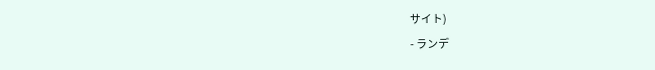サイト)
- ランデ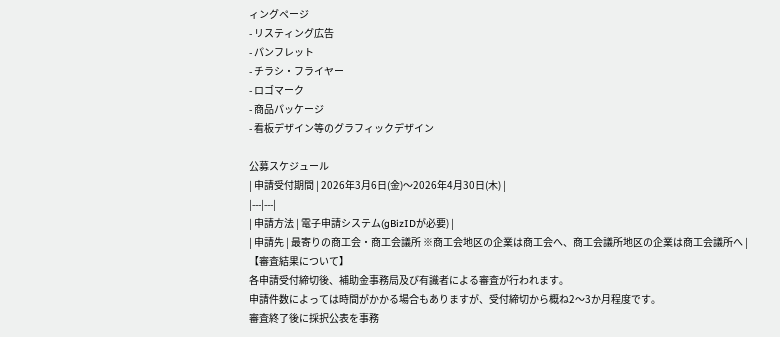ィングページ
- リスティング広告
- パンフレット
- チラシ・フライヤー
- ロゴマーク
- 商品パッケージ
- 看板デザイン等のグラフィックデザイン

公募スケジュール
| 申請受付期間 | 2026年3月6日(金)〜2026年4月30日(木) |
|---|---|
| 申請方法 | 電子申請システム(gBizIDが必要) |
| 申請先 | 最寄りの商工会・商工会議所 ※商工会地区の企業は商工会へ、商工会議所地区の企業は商工会議所へ |
【審査結果について】
各申請受付締切後、補助金事務局及び有識者による審査が行われます。
申請件数によっては時間がかかる場合もありますが、受付締切から概ね2〜3か月程度です。
審査終了後に採択公表を事務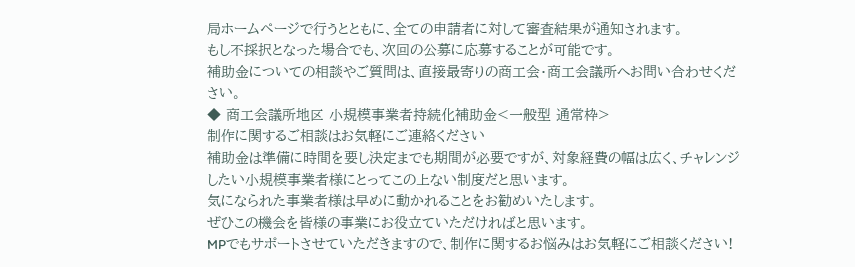局ホームページで行うとともに、全ての申請者に対して審査結果が通知されます。
もし不採択となった場合でも、次回の公募に応募することが可能です。
補助金についての相談やご質問は、直接最寄りの商工会・商工会議所へお問い合わせください。
◆ 商工会議所地区 小規模事業者持続化補助金<一般型 通常枠>
制作に関するご相談はお気軽にご連絡ください
補助金は準備に時間を要し決定までも期間が必要ですが、対象経費の幅は広く、チャレンジしたい小規模事業者様にとってこの上ない制度だと思います。
気になられた事業者様は早めに動かれることをお勧めいたします。
ぜひこの機会を皆様の事業にお役立ていただければと思います。
MPでもサポートさせていただきますので、制作に関するお悩みはお気軽にご相談ください!